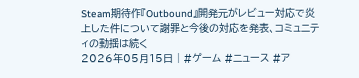Steam期待作『Outbound』開発元がレビュー対応で炎上した件について謝罪と今後の対応を発表、コミュニティの動揺は続く
2026年05月15日 | #ゲーム #ニュース #ア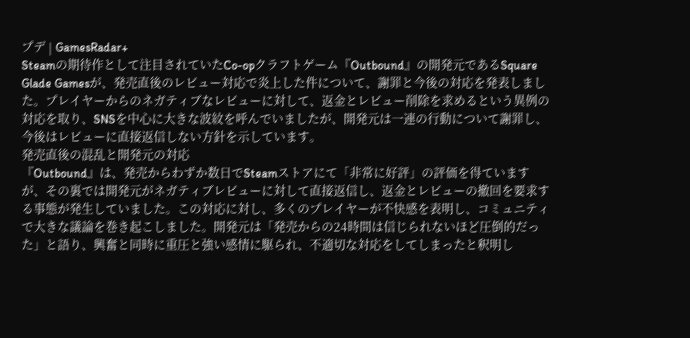プデ | GamesRadar+
Steamの期待作として注目されていたCo-opクラフトゲーム『Outbound』の開発元であるSquare Glade Gamesが、発売直後のレビュー対応で炎上した件について、謝罪と今後の対応を発表しました。プレイヤーからのネガティブなレビューに対して、返金とレビュー削除を求めるという異例の対応を取り、SNSを中心に大きな波紋を呼んでいましたが、開発元は一連の行動について謝罪し、今後はレビューに直接返信しない方針を示しています。
発売直後の混乱と開発元の対応
『Outbound』は、発売からわずか数日でSteamストアにて「非常に好評」の評価を得ていますが、その裏では開発元がネガティブレビューに対して直接返信し、返金とレビューの撤回を要求する事態が発生していました。この対応に対し、多くのプレイヤーが不快感を表明し、コミュニティで大きな議論を巻き起こしました。開発元は「発売からの24時間は信じられないほど圧倒的だった」と語り、興奮と同時に重圧と強い感情に駆られ、不適切な対応をしてしまったと釈明し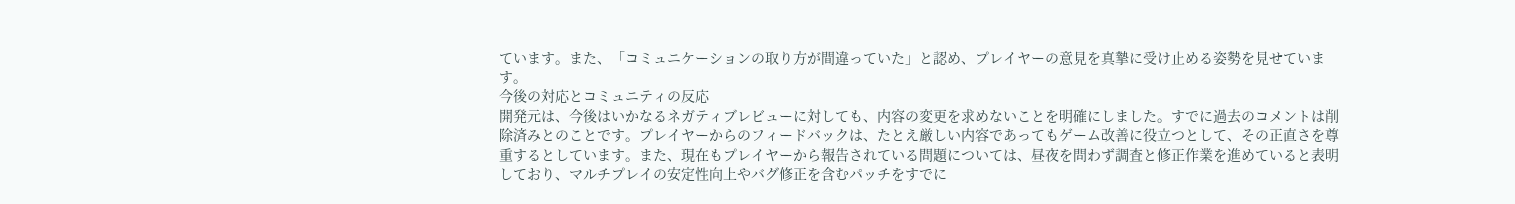ています。また、「コミュニケーションの取り方が間違っていた」と認め、プレイヤーの意見を真摯に受け止める姿勢を見せています。
今後の対応とコミュニティの反応
開発元は、今後はいかなるネガティブレビューに対しても、内容の変更を求めないことを明確にしました。すでに過去のコメントは削除済みとのことです。プレイヤーからのフィードバックは、たとえ厳しい内容であってもゲーム改善に役立つとして、その正直さを尊重するとしています。また、現在もプレイヤーから報告されている問題については、昼夜を問わず調査と修正作業を進めていると表明しており、マルチプレイの安定性向上やバグ修正を含むパッチをすでに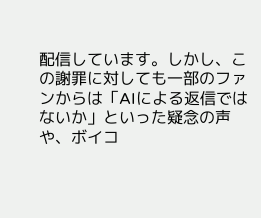配信しています。しかし、この謝罪に対しても一部のファンからは「AIによる返信ではないか」といった疑念の声や、ボイコ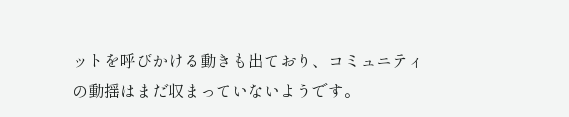ットを呼びかける動きも出ており、コミュニティの動揺はまだ収まっていないようです。